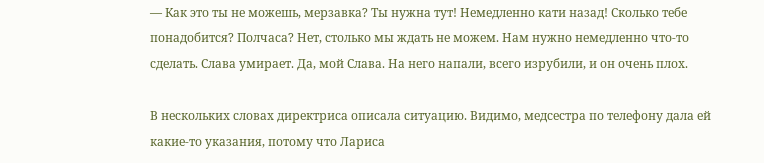— Как это ты не можешь, мерзавка? Ты нужна тут! Немедленно кати назад! Сколько тебе понадобится? Полчаса? Нет, столько мы ждать не можем. Нам нужно немедленно что-то сделать. Слава умирает. Да, мой Слава. На него напали, всего изрубили, и он очень плох.

В нескольких словах директриса описала ситуацию. Видимо, медсестра по телефону дала ей какие-то указания, потому что Лариса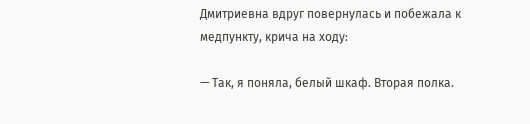Дмитриевна вдруг повернулась и побежала к медпункту, крича на ходу:

— Так, я поняла, белый шкаф. Вторая полка.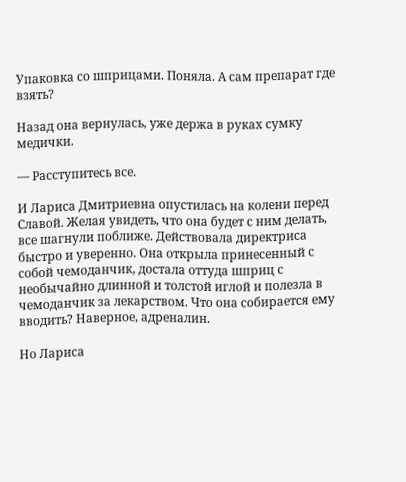Упаковка со шприцами. Поняла. А сам препарат где взять?

Назад она вернулась, уже держа в руках сумку медички.

— Расступитесь все.

И Лариса Дмитриевна опустилась на колени перед Славой. Желая увидеть, что она будет с ним делать, все шагнули поближе. Действовала директриса быстро и уверенно. Она открыла принесенный с собой чемоданчик, достала оттуда шприц с необычайно длинной и толстой иглой и полезла в чемоданчик за лекарством. Что она собирается ему вводить? Наверное, адреналин.

Но Лариса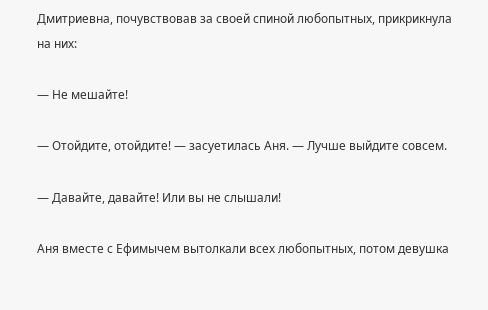Дмитриевна, почувствовав за своей спиной любопытных, прикрикнула на них:

— Не мешайте!

— Отойдите, отойдите! — засуетилась Аня. — Лучше выйдите совсем.

— Давайте, давайте! Или вы не слышали!

Аня вместе с Ефимычем вытолкали всех любопытных, потом девушка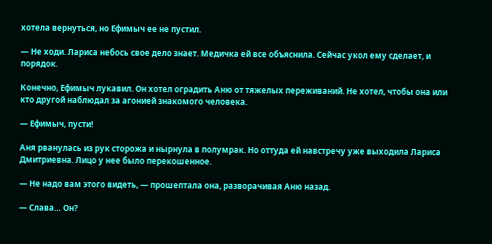хотела вернуться, но Ефимыч ее не пустил.

— Не ходи. Лариса небось свое дело знает. Медичка ей все объяснила. Сейчас укол ему сделает, и порядок.

Конечно, Ефимыч лукавил. Он хотел оградить Аню от тяжелых переживаний. Не хотел, чтобы она или кто другой наблюдал за агонией знакомого человека.

— Ефимыч, пусти!

Аня рванулась из рук сторожа и нырнула в полумрак. Но оттуда ей навстречу уже выходила Лариса Дмитриевна. Лицо у нее было перекошенное.

— Не надо вам этого видеть, — прошептала она, разворачивая Аню назад.

— Слава… Он?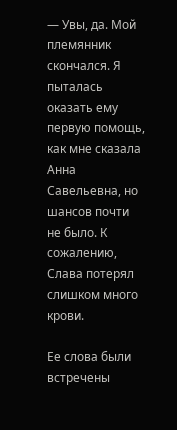— Увы, да. Мой племянник скончался. Я пыталась оказать ему первую помощь, как мне сказала Анна Савельевна, но шансов почти не было. К сожалению, Слава потерял слишком много крови.

Ее слова были встречены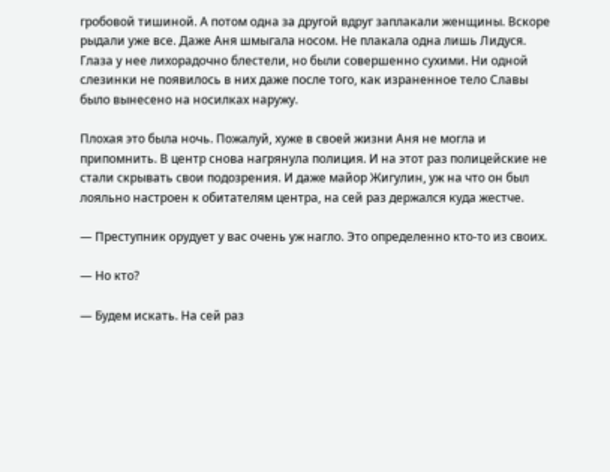гробовой тишиной. А потом одна за другой вдруг заплакали женщины. Вскоре рыдали уже все. Даже Аня шмыгала носом. Не плакала одна лишь Лидуся. Глаза у нее лихорадочно блестели, но были совершенно сухими. Ни одной слезинки не появилось в них даже после того, как израненное тело Славы было вынесено на носилках наружу.

Плохая это была ночь. Пожалуй, хуже в своей жизни Аня не могла и припомнить. В центр снова нагрянула полиция. И на этот раз полицейские не стали скрывать свои подозрения. И даже майор Жигулин, уж на что он был лояльно настроен к обитателям центра, на сей раз держался куда жестче.

— Преступник орудует у вас очень уж нагло. Это определенно кто-то из своих.

— Но кто?

— Будем искать. На сей раз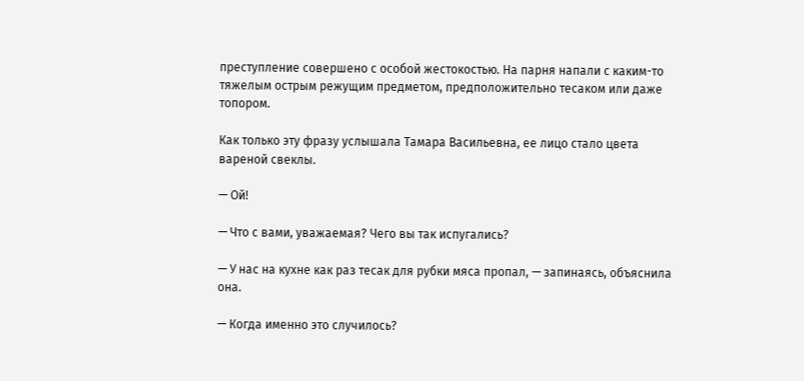преступление совершено с особой жестокостью. На парня напали с каким-то тяжелым острым режущим предметом, предположительно тесаком или даже топором.

Как только эту фразу услышала Тамара Васильевна, ее лицо стало цвета вареной свеклы.

— Ой!

— Что с вами, уважаемая? Чего вы так испугались?

— У нас на кухне как раз тесак для рубки мяса пропал, — запинаясь, объяснила она.

— Когда именно это случилось?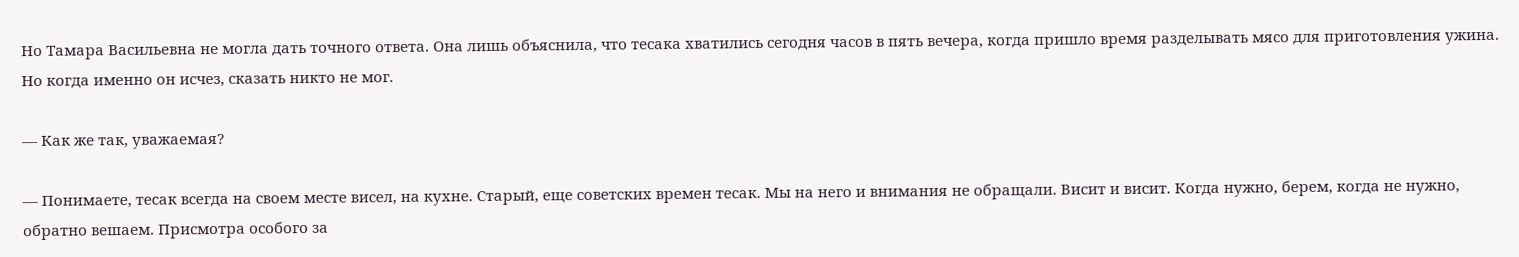Но Тамара Васильевна не могла дать точного ответа. Она лишь объяснила, что тесака хватились сегодня часов в пять вечера, когда пришло время разделывать мясо для приготовления ужина. Но когда именно он исчез, сказать никто не мог.

— Как же так, уважаемая?

— Понимаете, тесак всегда на своем месте висел, на кухне. Старый, еще советских времен тесак. Мы на него и внимания не обращали. Висит и висит. Когда нужно, берем, когда не нужно, обратно вешаем. Присмотра особого за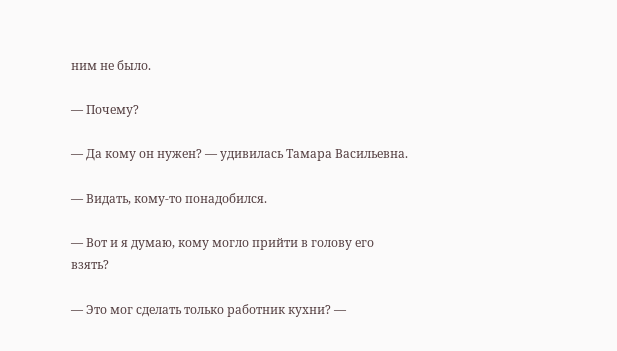ним не было.

— Почему?

— Да кому он нужен? — удивилась Тамара Васильевна.

— Видать, кому-то понадобился.

— Вот и я думаю, кому могло прийти в голову его взять?

— Это мог сделать только работник кухни? —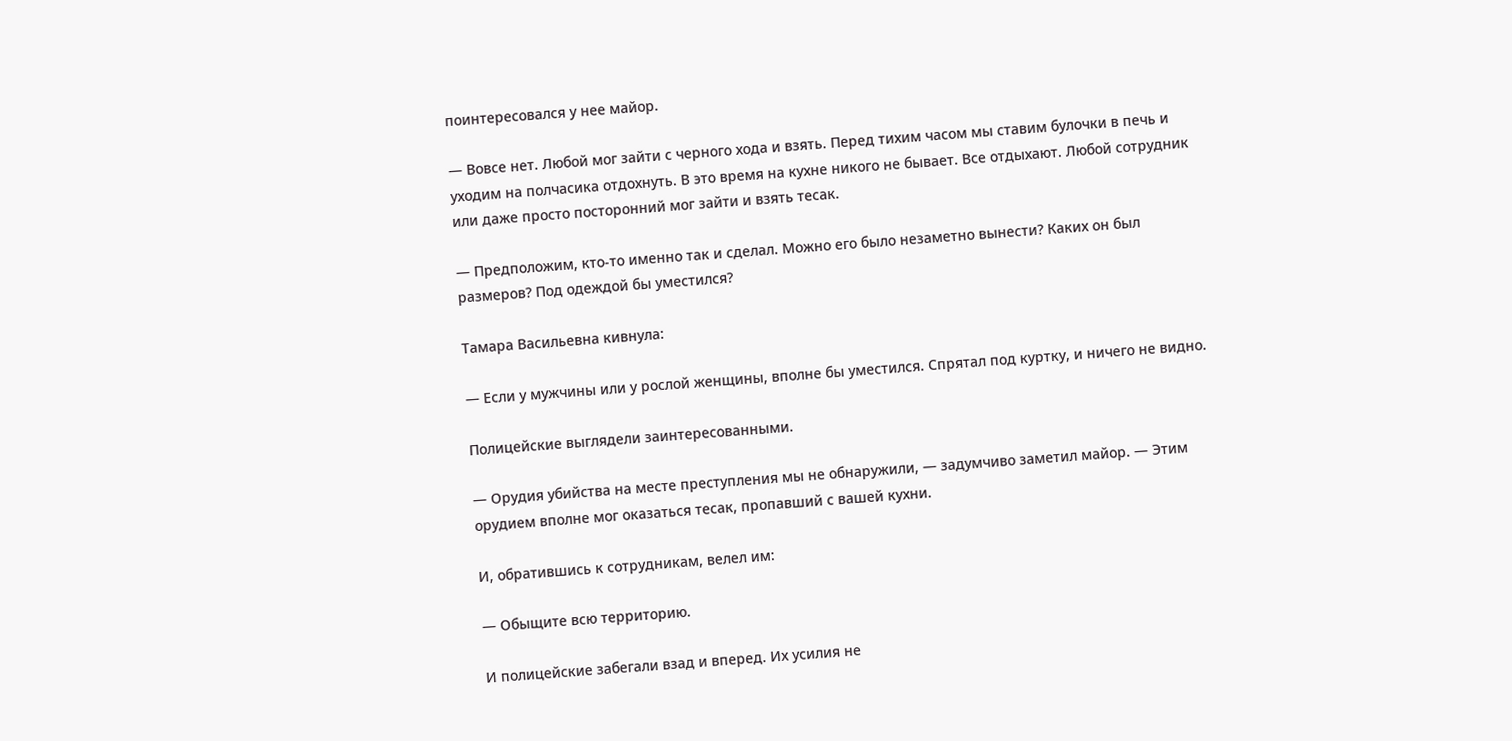поинтересовался у нее майор.

— Вовсе нет. Любой мог зайти с черного хода и взять. Перед тихим часом мы ставим булочки в печь и уходим на полчасика отдохнуть. В это время на кухне никого не бывает. Все отдыхают. Любой сотрудник или даже просто посторонний мог зайти и взять тесак.

— Предположим, кто-то именно так и сделал. Можно его было незаметно вынести? Каких он был размеров? Под одеждой бы уместился?

Тамара Васильевна кивнула:

— Если у мужчины или у рослой женщины, вполне бы уместился. Спрятал под куртку, и ничего не видно.

Полицейские выглядели заинтересованными.

— Орудия убийства на месте преступления мы не обнаружили, — задумчиво заметил майор. — Этим орудием вполне мог оказаться тесак, пропавший с вашей кухни.

И, обратившись к сотрудникам, велел им:

— Обыщите всю территорию.

И полицейские забегали взад и вперед. Их усилия не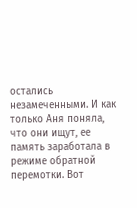остались незамеченными. И как только Аня поняла, что они ищут, ее память заработала в режиме обратной перемотки. Вот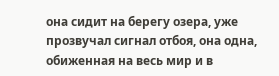она сидит на берегу озера, уже прозвучал сигнал отбоя, она одна, обиженная на весь мир и в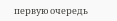первую очередь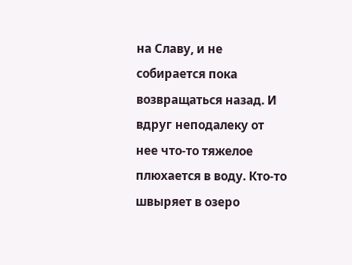на Славу, и не собирается пока возвращаться назад. И вдруг неподалеку от нее что-то тяжелое плюхается в воду. Кто-то швыряет в озеро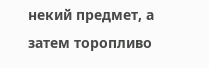некий предмет, а затем торопливо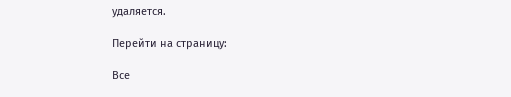удаляется.

Перейти на страницу:

Все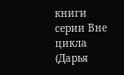книги серии Вне цикла (Дарья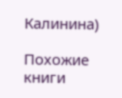Калинина)

Похожие книги